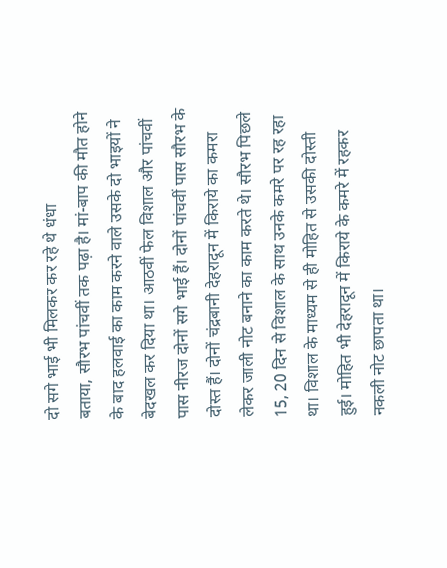दो सगे भाई भी मिलकर कर रहे थे धंधा
बताया, सौरभ पांचवीं तक पढ़ा है। मां-बाप की मौत होने के बाद हलवाई का काम करने वाले उसके दो भाइयों ने बेदखल कर दिया था। आठवीं फेल विशाल और पांचवीं पास नीरज दोनों सगे भाई हैं। दोनों पांचवीं पास सौरभ के दोस्त हैं। दोनों चंद्रबानी देहरादून में किराये का कमरा लेकर जाली नोट बनाने का काम करते थे। सौरभ पिछले 15, 20 दिन से विशाल के साथ उनके कमरे पर रह रहा था। विशाल के माध्यम से ही मोहित से उसकी दोस्ती हुई। मोहित भी देहरादून में किराये के कमरे में रहकर नकली नोट छापता था।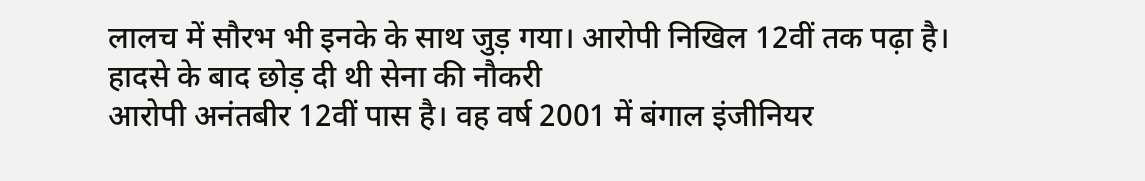लालच में सौरभ भी इनके के साथ जुड़ गया। आरोपी निखिल 12वीं तक पढ़ा है।
हादसे के बाद छोड़ दी थी सेना की नौकरी
आरोपी अनंतबीर 12वीं पास है। वह वर्ष 2001 में बंगाल इंजीनियर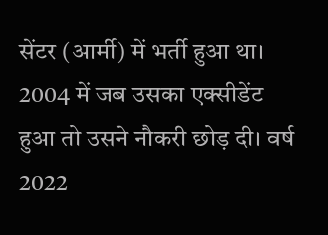सेंटर (आर्मी) में भर्ती हुआ था। 2004 में जब उसका एक्सीडेंट हुआ तो उसने नौकरी छोड़ दी। वर्ष 2022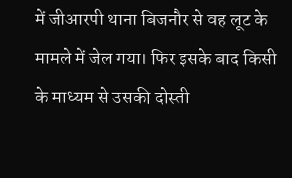में जीआरपी थाना बिजनौर से वह लूट के मामले में जेल गया। फिर इसके बाद किसी के माध्यम से उसकी दोस्ती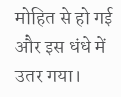मोहित से हो गई और इस धंधे में उतर गया।